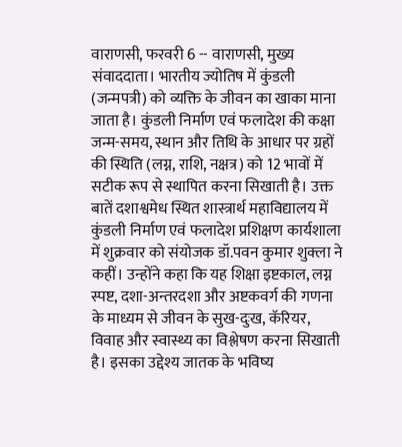वाराणसी, फरवरी 6 -- वाराणसी, मुख्य संवाददाता। भारतीय ज्योतिष में कुंडली (जन्मपत्री) को व्यक्ति के जीवन का खाका माना जाता है। कुंडली निर्माण एवं फलादेश की कक्षा जन्म-समय, स्थान और तिथि के आधार पर ग्रहों की स्थिति (लग्न, राशि, नक्षत्र) को 12 भावों में सटीक रूप से स्थापित करना सिखाती है। उक्त बातें दशाश्वमेध स्थित शास्त्रार्थ महाविद्यालय में कुंडली निर्माण एवं फलादेश प्रशिक्षण कार्यशाला में शुक्रवार को संयोजक डॉ.पवन कुमार शुक्ला ने कहीं। उन्होंने कहा कि यह शिक्षा इष्टकाल, लग्न स्पष्ट, दशा-अन्तरदशा और अष्टकवर्ग की गणना के माध्यम से जीवन के सुख-दुःख, कॅरियर, विवाह और स्वास्थ्य का विश्लेषण करना सिखाती है। इसका उद्देश्य जातक के भविष्य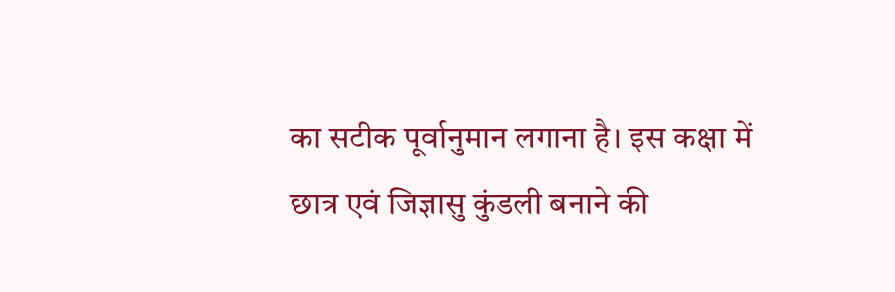का सटीक पूर्वानुमान लगाना है। इस कक्षा में छात्र एवं जिज्ञासु कुंडली बनाने की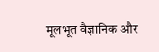मूलभूत वैज्ञानिक और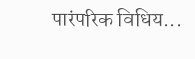पारंपरिक विधिय...